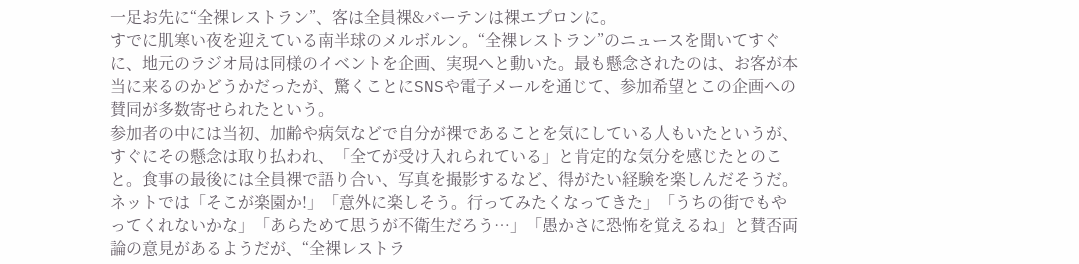一足お先に“全裸レストラン”、客は全員裸&バーテンは裸エプロンに。
すでに肌寒い夜を迎えている南半球のメルボルン。“全裸レストラン”のニュースを聞いてすぐに、地元のラジオ局は同様のイベントを企画、実現へと動いた。最も懸念されたのは、お客が本当に来るのかどうかだったが、驚くことにSNSや電子メールを通じて、参加希望とこの企画への賛同が多数寄せられたという。
参加者の中には当初、加齢や病気などで自分が裸であることを気にしている人もいたというが、すぐにその懸念は取り払われ、「全てが受け入れられている」と肯定的な気分を感じたとのこと。食事の最後には全員裸で語り合い、写真を撮影するなど、得がたい経験を楽しんだそうだ。
ネットでは「そこが楽園か!」「意外に楽しそう。行ってみたくなってきた」「うちの街でもやってくれないかな」「あらためて思うが不衛生だろう…」「愚かさに恐怖を覚えるね」と賛否両論の意見があるようだが、“全裸レストラ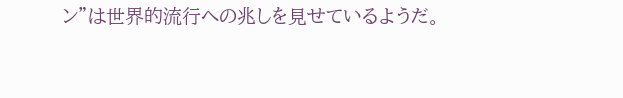ン”は世界的流行への兆しを見せているようだ。